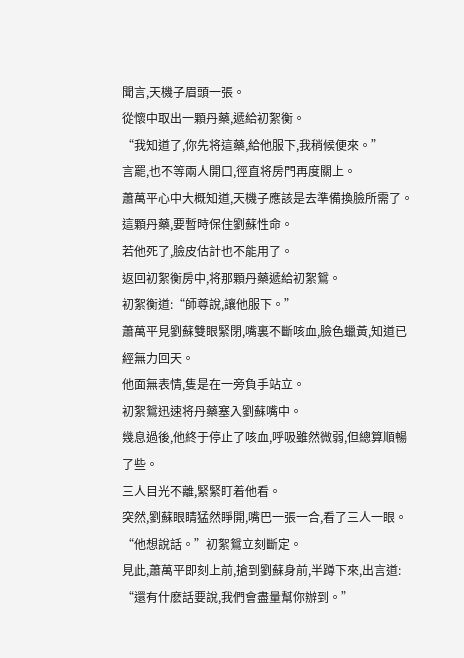聞言,天機子眉頭一張。
從懷中取出一顆丹藥,遞給初絮衡。
“我知道了,你先将這藥,給他服下,我稍候便來。”
言罷,也不等兩人開口,徑直将房門再度關上。
蕭萬平心中大概知道,天機子應該是去準備換臉所需了。
這顆丹藥,要暫時保住劉蘇性命。
若他死了,臉皮估計也不能用了。
返回初絮衡房中,将那顆丹藥遞給初絮鴛。
初絮衡道:“師尊說,讓他服下。”
蕭萬平見劉蘇雙眼緊閉,嘴裏不斷咳血,臉色蠟黃,知道已經無力回天。
他面無表情,隻是在一旁負手站立。
初絮鴛迅速将丹藥塞入劉蘇嘴中。
幾息過後,他終于停止了咳血,呼吸雖然微弱,但總算順暢了些。
三人目光不離,緊緊盯着他看。
突然,劉蘇眼睛猛然睜開,嘴巴一張一合,看了三人一眼。
“他想說話。”初絮鴛立刻斷定。
見此,蕭萬平即刻上前,搶到劉蘇身前,半蹲下來,出言道:
“還有什麽話要說,我們會盡量幫你辦到。”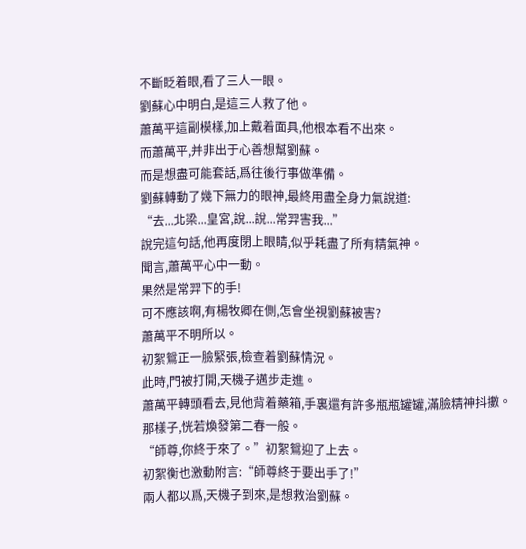不斷眨着眼,看了三人一眼。
劉蘇心中明白,是這三人救了他。
蕭萬平這副模樣,加上戴着面具,他根本看不出來。
而蕭萬平,并非出于心善想幫劉蘇。
而是想盡可能套話,爲往後行事做準備。
劉蘇轉動了幾下無力的眼神,最終用盡全身力氣說道:
“去...北梁...皇宮,說...說...常羿害我...”
說完這句話,他再度閉上眼睛,似乎耗盡了所有精氣神。
聞言,蕭萬平心中一動。
果然是常羿下的手!
可不應該啊,有楊牧卿在側,怎會坐視劉蘇被害?
蕭萬平不明所以。
初絮鴛正一臉緊張,檢查着劉蘇情況。
此時,門被打開,天機子邁步走進。
蕭萬平轉頭看去,見他背着藥箱,手裏還有許多瓶瓶罐罐,滿臉精神抖擻。
那樣子,恍若煥發第二春一般。
“師尊,你終于來了。”初絮鴛迎了上去。
初絮衡也激動附言:“師尊終于要出手了!”
兩人都以爲,天機子到來,是想救治劉蘇。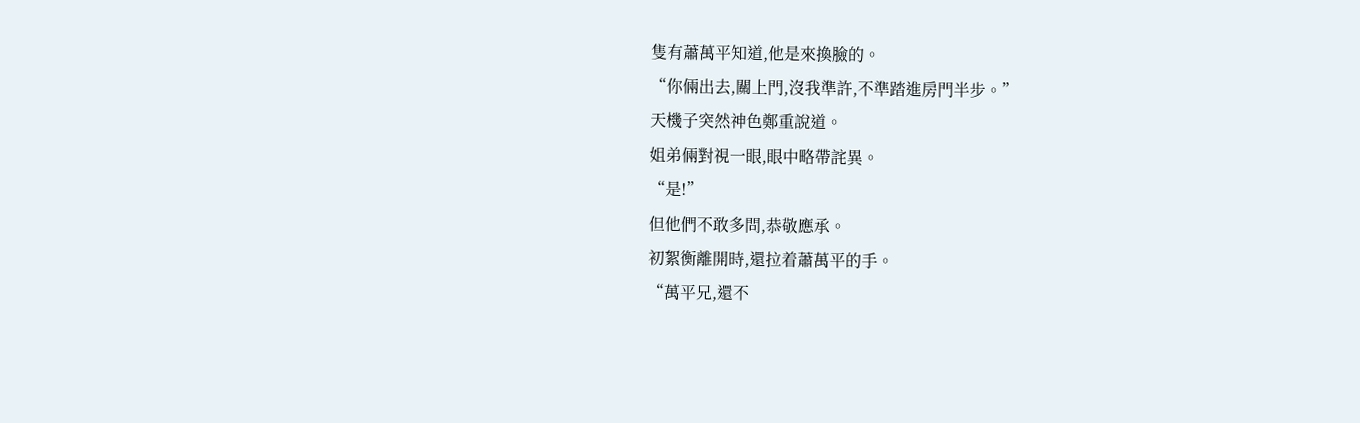隻有蕭萬平知道,他是來換臉的。
“你倆出去,關上門,沒我準許,不準踏進房門半步。”
天機子突然神色鄭重說道。
姐弟倆對視一眼,眼中略帶詫異。
“是!”
但他們不敢多問,恭敬應承。
初絮衡離開時,還拉着蕭萬平的手。
“萬平兄,還不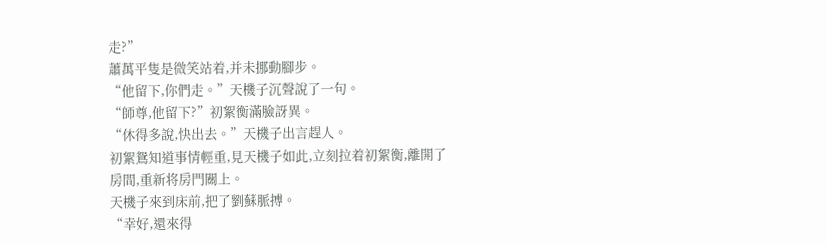走?”
蕭萬平隻是微笑站着,并未挪動腳步。
“他留下,你們走。”天機子沉聲說了一句。
“師尊,他留下?”初絮衡滿臉訝異。
“休得多說,快出去。”天機子出言趕人。
初絮鴛知道事情輕重,見天機子如此,立刻拉着初絮衡,離開了房間,重新将房門關上。
天機子來到床前,把了劉蘇脈搏。
“幸好,還來得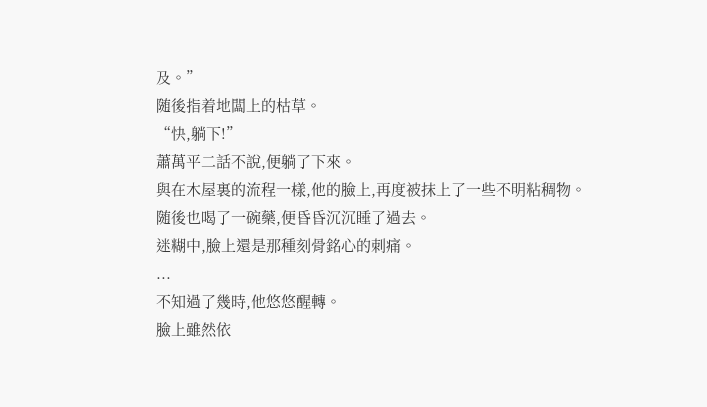及。”
随後指着地闆上的枯草。
“快,躺下!”
蕭萬平二話不說,便躺了下來。
與在木屋裏的流程一樣,他的臉上,再度被抹上了一些不明粘稠物。
随後也喝了一碗藥,便昏昏沉沉睡了過去。
迷糊中,臉上還是那種刻骨銘心的刺痛。
...
不知過了幾時,他悠悠醒轉。
臉上雖然依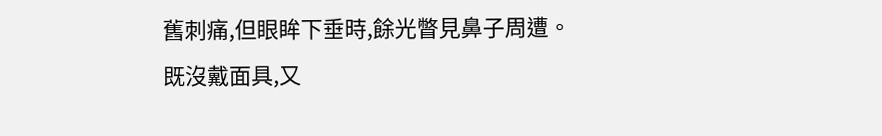舊刺痛,但眼眸下垂時,餘光瞥見鼻子周遭。
既沒戴面具,又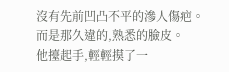沒有先前凹凸不平的滲人傷疤。
而是那久違的,熟悉的臉皮。
他擡起手,輕輕摸了一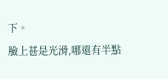下。
臉上甚是光滑,哪還有半點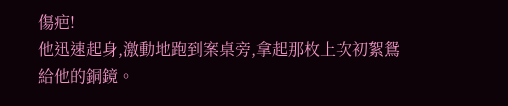傷疤!
他迅速起身,激動地跑到案桌旁,拿起那枚上次初絮鴛給他的銅鏡。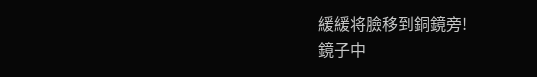緩緩将臉移到銅鏡旁!
鏡子中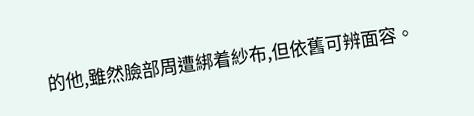的他,雖然臉部周遭綁着紗布,但依舊可辨面容。